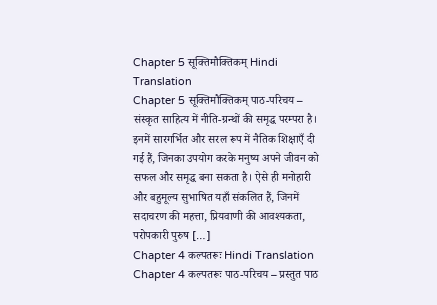Chapter 5 सूक्तिमौक्तिकम् Hindi Translation
Chapter 5 सूक्तिमौक्तिकम् पाठ-परिचय – संस्कृत साहित्य में नीति-ग्रन्थों की समृद्ध परम्परा है। इनमें सारगर्भित और सरल रूप में नैतिक शिक्षाएँ दी गई हैं, जिनका उपयोग करके मनुष्य अपने जीवन को सफल और समृद्ध बना सकता है। ऐसे ही मनोहारी और बहुमूल्य सुभाषित यहाँ संकलित हैं, जिनमें सदाचरण की महत्ता, प्रियवाणी की आवश्यकता, परोपकारी पुरुष […]
Chapter 4 कल्पतरूः Hindi Translation
Chapter 4 कल्पतरूः पाठ-परिचय – प्रस्तुत पाठ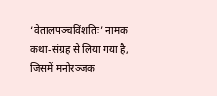‘वेतालपञ्चविंशतिः’ नामक कथा-संग्रह से लिया गया है, जिसमें मनोरञ्जक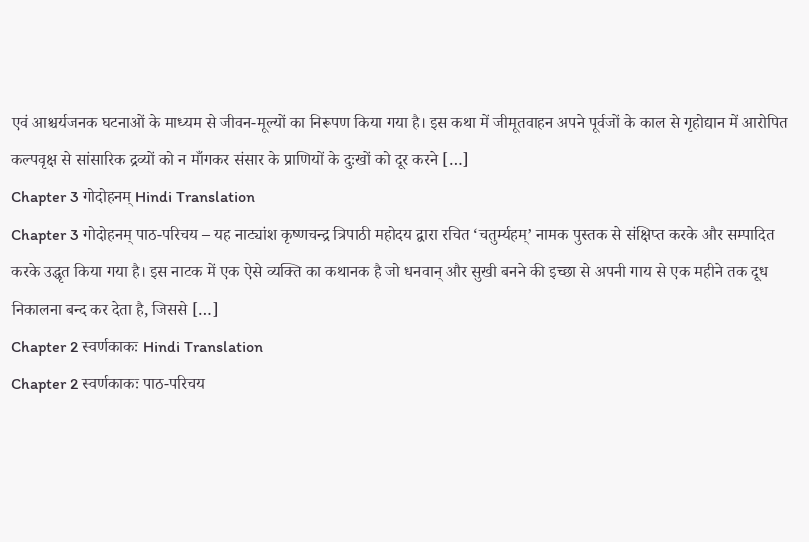एवं आश्चर्यजनक घटनाओं के माध्यम से जीवन-मूल्यों का निरूपण किया गया है। इस कथा में जीमूतवाहन अपने पूर्वजों के काल से गृहोद्यान में आरोपित कल्पवृक्ष से सांसारिक द्रव्यों को न माँगकर संसार के प्राणियों के दुःखों को दूर करने […]
Chapter 3 गोदोहनम् Hindi Translation
Chapter 3 गोदोहनम् पाठ-परिचय – यह नाट्यांश कृष्णचन्द्र त्रिपाठी महोदय द्वारा रचित ‘चतुर्म्यहम्’ नामक पुस्तक से संक्षिप्त करके और सम्पादित करके उद्धृत किया गया है। इस नाटक में एक ऐसे व्यक्ति का कथानक है जो धनवान् और सुखी बनने की इच्छा से अपनी गाय से एक महीने तक दूध निकालना बन्द कर देता है, जिससे […]
Chapter 2 स्वर्णकाकः Hindi Translation
Chapter 2 स्वर्णकाकः पाठ-परिचय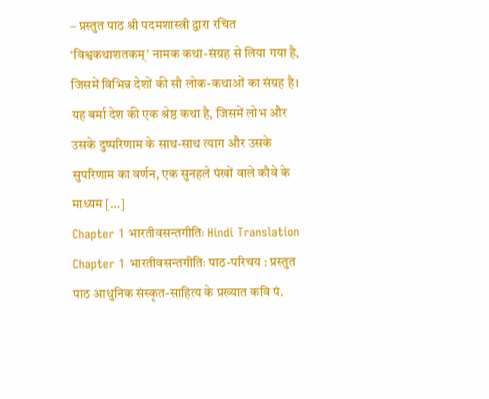– प्रस्तुत पाठ श्री पदमशास्त्री द्वारा रचित ‘विश्वकथाशतकम्’ नामक कथा-संग्रह से लिया गया है, जिसमें विभिन्न देशों की सौ लोक-कथाओं का संग्रह है। यह बर्मा देश की एक श्रेष्ठ कथा है, जिसमें लोभ और उसके दुष्परिणाम के साथ-साथ त्याग और उसके सुपरिणाम का वर्णन, एक सुनहले पंखों वाले कौवे के माध्यम […]
Chapter 1 भारतीवसन्तगीतिः Hindi Translation
Chapter 1 भारतीवसन्तगीतिः पाठ-परिचय : प्रस्तुत पाठ आधुनिक संस्कृत-साहित्य के प्रख्यात कवि पं.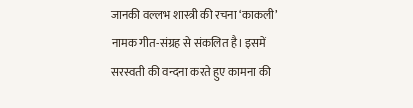जानकी वल्लभ शास्त्री की रचना ‘काकली’ नामक गीत-संग्रह से संकलित है। इसमें सरस्वती की वन्दना करते हुए कामना की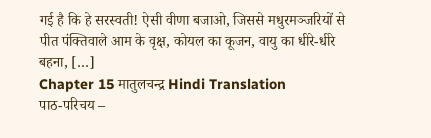गई है कि हे सरस्वती! ऐसी वीणा बजाओ, जिससे मधुरमञ्जरियों से पीत पंक्तिवाले आम के वृक्ष, कोयल का कूजन, वायु का धीरे-धीरे बहना, […]
Chapter 15 मातुलचन्द्र Hindi Translation
पाठ-परिचय –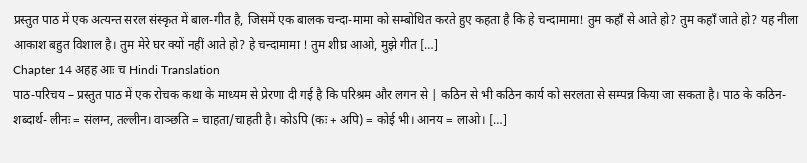प्रस्तुत पाठ में एक अत्यन्त सरल संस्कृत में बाल-गीत है, जिसमें एक बालक चन्दा-मामा को सम्बोधित करते हुए कहता है कि हे चन्दामामा! तुम कहाँ से आते हो? तुम कहाँ जाते हो? यह नीला आकाश बहुत विशाल है। तुम मेरे घर क्यों नहीं आते हो? हे चन्दामामा ! तुम शीघ्र आओ, मुझे गीत […]
Chapter 14 अहह आः च Hindi Translation
पाठ-परिचय – प्रस्तुत पाठ में एक रोचक कथा के माध्यम से प्रेरणा दी गई है कि परिश्रम और लगन से | कठिन से भी कठिन कार्य को सरलता से सम्पन्न किया जा सकता है। पाठ के कठिन-शब्दार्थ- लीनः = संलग्न, तल्लीन। वाञ्छति = चाहता/चाहती है। कोऽपि (कः + अपि) = कोई भी। आनय = लाओ। […]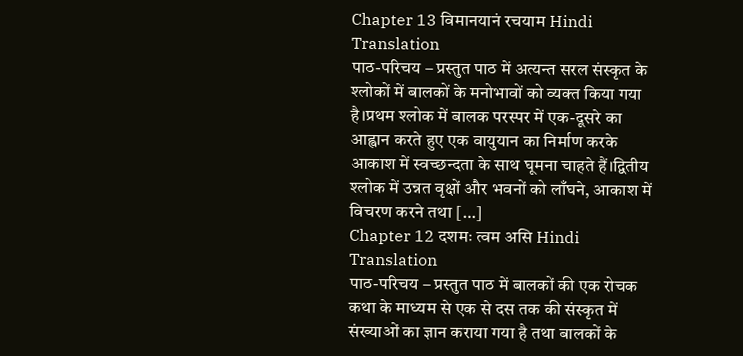Chapter 13 विमानयानं रचयाम Hindi Translation
पाठ-परिचय – प्रस्तुत पाठ में अत्यन्त सरल संस्कृत के श्लोकों में बालकों के मनोभावों को व्यक्त किया गया है।प्रथम श्लोक में बालक परस्पर में एक-दूसरे का आह्वान करते हुए एक वायुयान का निर्माण करके आकाश में स्वच्छन्दता के साथ घूमना चाहते हैं।द्वितीय श्लोक में उन्नत वृक्षों और भवनों को लाँघने, आकाश में विचरण करने तथा […]
Chapter 12 दशमः त्वम असि Hindi Translation
पाठ-परिचय – प्रस्तुत पाठ में बालकों की एक रोचक कथा के माध्यम से एक से दस तक की संस्कृत में संख्याओं का ज्ञान कराया गया है तथा बालकों के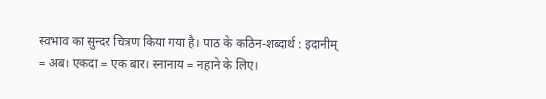स्वभाव का सुन्दर चित्रण किया गया है। पाठ के कठिन-शब्दार्थ : इदानीम् = अब। एकदा = एक बार। स्नानाय = नहाने के लिए।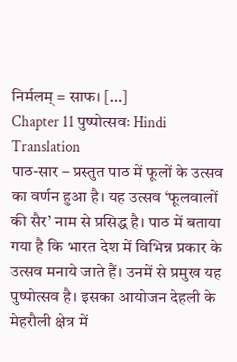निर्मलम् = साफ। […]
Chapter 11 पुष्पोत्सवः Hindi Translation
पाठ-सार – प्रस्तुत पाठ में फूलों के उत्सव का वर्णन हुआ है। यह उत्सव ‘फूलवालों की सैर’ नाम से प्रसिद्ध है। पाठ में बताया गया है कि भारत देश में विभिन्न प्रकार के उत्सव मनाये जाते हैं। उनमें से प्रमुख यह पुष्पोत्सव है। इसका आयोजन देहली के मेहरौली क्षेत्र में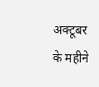अक्टूबर के महीने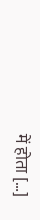में होता […]